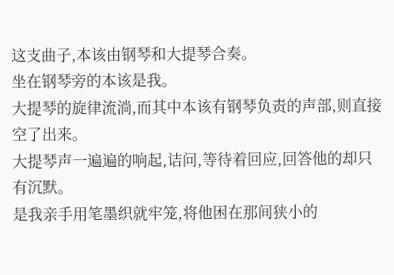这支曲子,本该由钢琴和大提琴合奏。
坐在钢琴旁的本该是我。
大提琴的旋律流淌,而其中本该有钢琴负责的声部,则直接空了出来。
大提琴声一遍遍的响起,诘问,等待着回应,回答他的却只有沉默。
是我亲手用笔墨织就牢笼,将他困在那间狭小的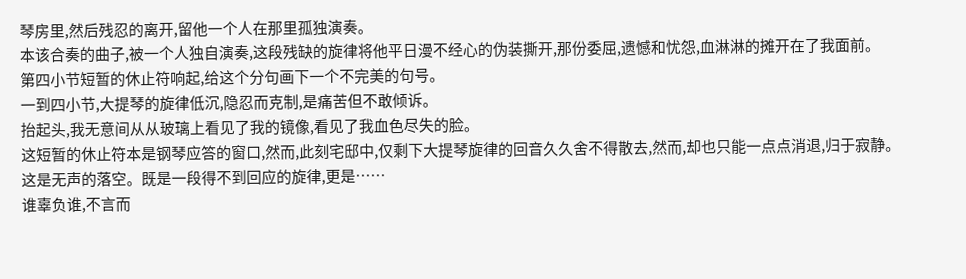琴房里,然后残忍的离开,留他一个人在那里孤独演奏。
本该合奏的曲子,被一个人独自演奏,这段残缺的旋律将他平日漫不经心的伪装撕开,那份委屈,遗憾和忧怨,血淋淋的摊开在了我面前。
第四小节短暂的休止符响起,给这个分句画下一个不完美的句号。
一到四小节,大提琴的旋律低沉,隐忍而克制,是痛苦但不敢倾诉。
抬起头,我无意间从从玻璃上看见了我的镜像,看见了我血色尽失的脸。
这短暂的休止符本是钢琴应答的窗口,然而,此刻宅邸中,仅剩下大提琴旋律的回音久久舍不得散去,然而,却也只能一点点消退,归于寂静。
这是无声的落空。既是一段得不到回应的旋律,更是……
谁辜负谁,不言而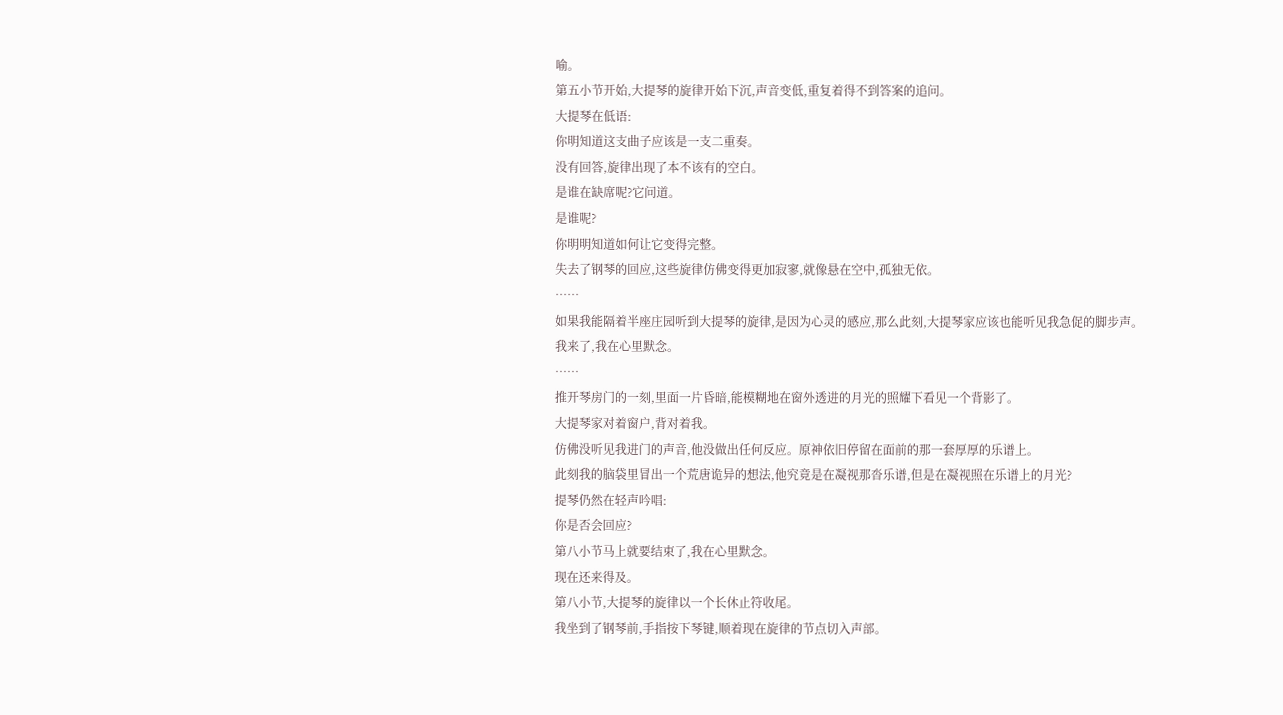喻。
第五小节开始,大提琴的旋律开始下沉,声音变低,重复着得不到答案的追问。
大提琴在低语:
你明知道这支曲子应该是一支二重奏。
没有回答,旋律出现了本不该有的空白。
是谁在缺席呢?它问道。
是谁呢?
你明明知道如何让它变得完整。
失去了钢琴的回应,这些旋律仿佛变得更加寂寥,就像悬在空中,孤独无依。
……
如果我能隔着半座庄园听到大提琴的旋律,是因为心灵的感应,那么此刻,大提琴家应该也能听见我急促的脚步声。
我来了,我在心里默念。
……
推开琴房门的一刻,里面一片昏暗,能模糊地在窗外透进的月光的照耀下看见一个背影了。
大提琴家对着窗户,背对着我。
仿佛没听见我进门的声音,他没做出任何反应。原神依旧停留在面前的那一套厚厚的乐谱上。
此刻我的脑袋里冒出一个荒唐诡异的想法,他究竟是在凝视那沓乐谱,但是在凝视照在乐谱上的月光?
提琴仍然在轻声吟唱:
你是否会回应?
第八小节马上就要结束了,我在心里默念。
现在还来得及。
第八小节,大提琴的旋律以一个长休止符收尾。
我坐到了钢琴前,手指按下琴键,顺着现在旋律的节点切入声部。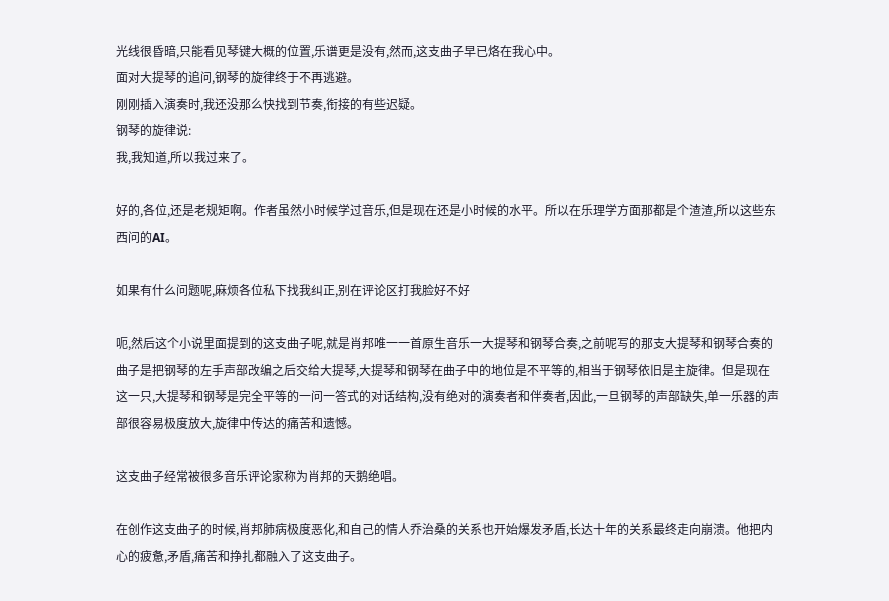光线很昏暗,只能看见琴键大概的位置,乐谱更是没有,然而,这支曲子早已烙在我心中。
面对大提琴的追问,钢琴的旋律终于不再逃避。
刚刚插入演奏时,我还没那么快找到节奏,衔接的有些迟疑。
钢琴的旋律说:
我,我知道,所以我过来了。

好的,各位,还是老规矩啊。作者虽然小时候学过音乐,但是现在还是小时候的水平。所以在乐理学方面那都是个渣渣,所以这些东西问的AI。

如果有什么问题呢,麻烦各位私下找我纠正,别在评论区打我脸好不好

呃,然后这个小说里面提到的这支曲子呢,就是肖邦唯一一首原生音乐一大提琴和钢琴合奏,之前呢写的那支大提琴和钢琴合奏的曲子是把钢琴的左手声部改编之后交给大提琴,大提琴和钢琴在曲子中的地位是不平等的,相当于钢琴依旧是主旋律。但是现在这一只,大提琴和钢琴是完全平等的一问一答式的对话结构,没有绝对的演奏者和伴奏者,因此,一旦钢琴的声部缺失,单一乐器的声部很容易极度放大,旋律中传达的痛苦和遗憾。

这支曲子经常被很多音乐评论家称为肖邦的天鹅绝唱。

在创作这支曲子的时候,肖邦肺病极度恶化,和自己的情人乔治桑的关系也开始爆发矛盾,长达十年的关系最终走向崩溃。他把内心的疲惫,矛盾,痛苦和挣扎都融入了这支曲子。